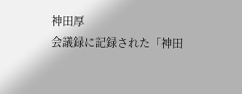神田厚
会議録に記録された「神田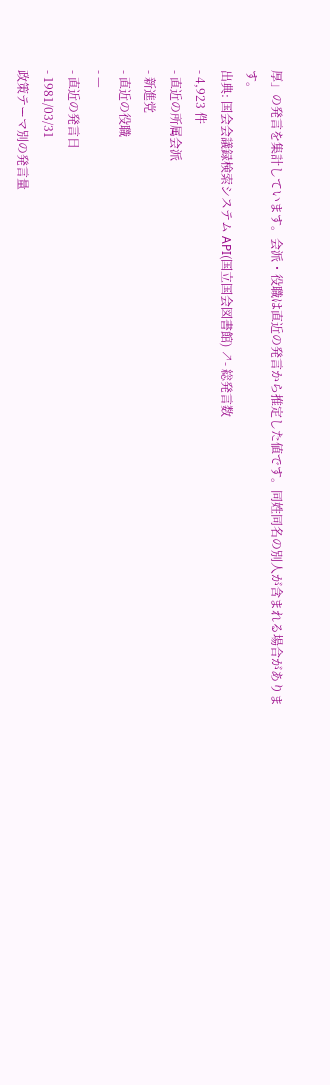厚」の発言を集計しています。会派・役職は直近の発言から推定した値です。同姓同名の別人が含まれる場合があります。
出典: 国会会議録検索システム API(国立国会図書館) ↗- 総発言数
- 4,923 件
- 直近の所属会派
- 新進党
- 直近の役職
- —
- 直近の発言日
- 1981/03/31
政策テーマ別の発言量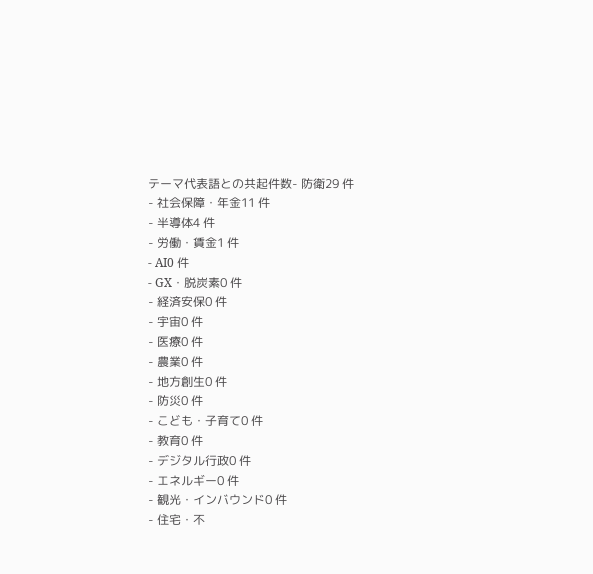テーマ代表語との共起件数- 防衛29 件
- 社会保障・年金11 件
- 半導体4 件
- 労働・賃金1 件
- AI0 件
- GX・脱炭素0 件
- 経済安保0 件
- 宇宙0 件
- 医療0 件
- 農業0 件
- 地方創生0 件
- 防災0 件
- こども・子育て0 件
- 教育0 件
- デジタル行政0 件
- エネルギー0 件
- 観光・インバウンド0 件
- 住宅・不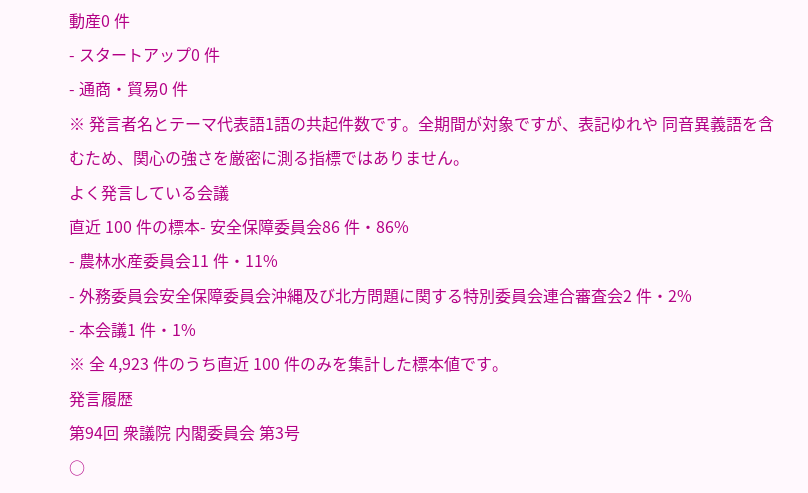動産0 件
- スタートアップ0 件
- 通商・貿易0 件
※ 発言者名とテーマ代表語1語の共起件数です。全期間が対象ですが、表記ゆれや 同音異義語を含むため、関心の強さを厳密に測る指標ではありません。
よく発言している会議
直近 100 件の標本- 安全保障委員会86 件・86%
- 農林水産委員会11 件・11%
- 外務委員会安全保障委員会沖縄及び北方問題に関する特別委員会連合審査会2 件・2%
- 本会議1 件・1%
※ 全 4,923 件のうち直近 100 件のみを集計した標本値です。
発言履歴
第94回 衆議院 内閣委員会 第3号
○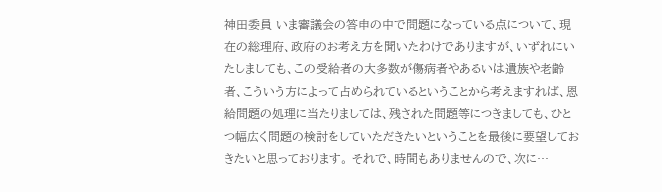神田委員 いま審議会の答申の中で問題になっている点について、現在の総理府、政府のお考え方を聞いたわけでありますが、いずれにいたしましても、この受給者の大多数が傷病者やあるいは遺族や老齢者、こういう方によって占められているということから考えますれば、恩給問題の処理に当たりましては、残された問題等につきましても、ひとつ幅広く問題の検討をしていただきたいということを最後に要望しておきたいと思っております。 それで、時間もありませんので、次に…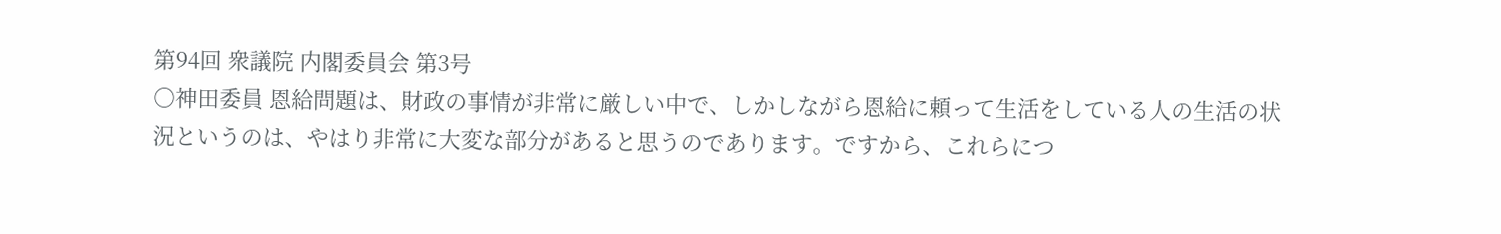第94回 衆議院 内閣委員会 第3号
○神田委員 恩給問題は、財政の事情が非常に厳しい中で、しかしながら恩給に頼って生活をしている人の生活の状況というのは、やはり非常に大変な部分があると思うのであります。ですから、これらにつ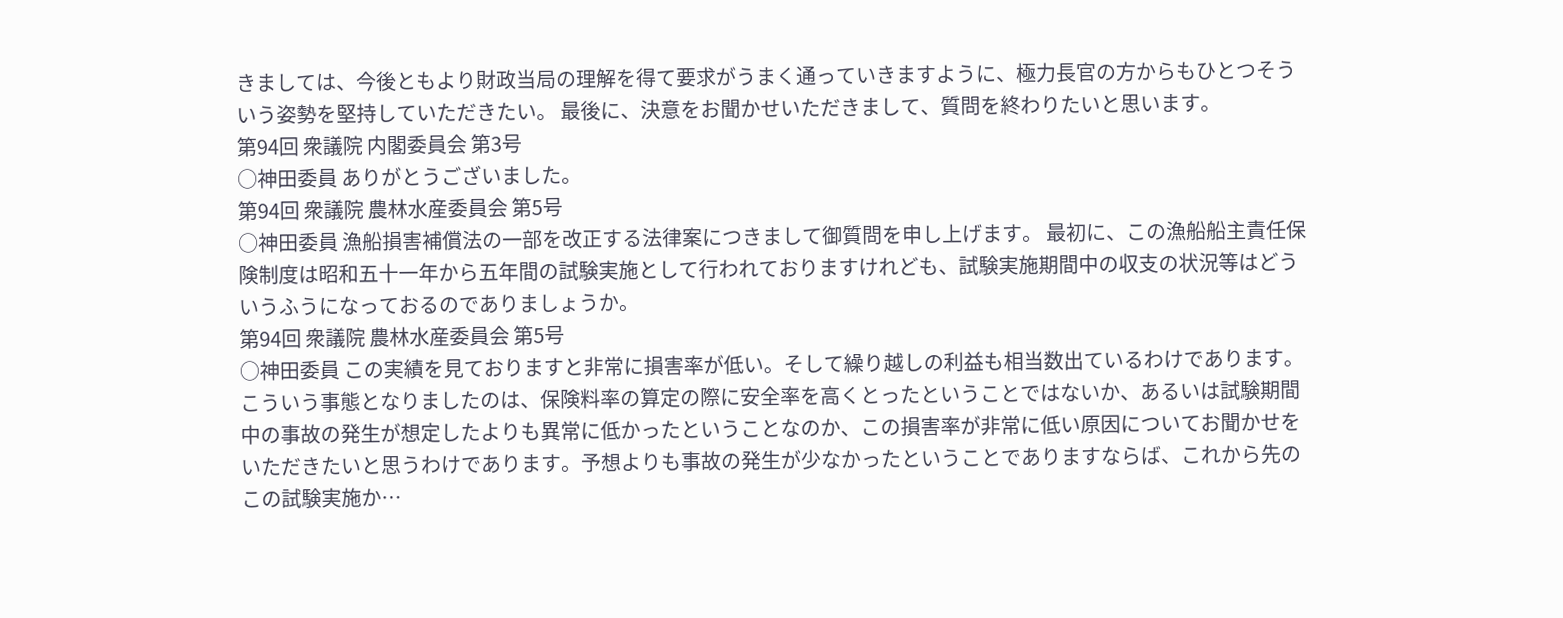きましては、今後ともより財政当局の理解を得て要求がうまく通っていきますように、極力長官の方からもひとつそういう姿勢を堅持していただきたい。 最後に、決意をお聞かせいただきまして、質問を終わりたいと思います。
第94回 衆議院 内閣委員会 第3号
○神田委員 ありがとうございました。
第94回 衆議院 農林水産委員会 第5号
○神田委員 漁船損害補償法の一部を改正する法律案につきまして御質問を申し上げます。 最初に、この漁船船主責任保険制度は昭和五十一年から五年間の試験実施として行われておりますけれども、試験実施期間中の収支の状況等はどういうふうになっておるのでありましょうか。
第94回 衆議院 農林水産委員会 第5号
○神田委員 この実績を見ておりますと非常に損害率が低い。そして繰り越しの利益も相当数出ているわけであります。こういう事態となりましたのは、保険料率の算定の際に安全率を高くとったということではないか、あるいは試験期間中の事故の発生が想定したよりも異常に低かったということなのか、この損害率が非常に低い原因についてお聞かせをいただきたいと思うわけであります。予想よりも事故の発生が少なかったということでありますならば、これから先のこの試験実施か…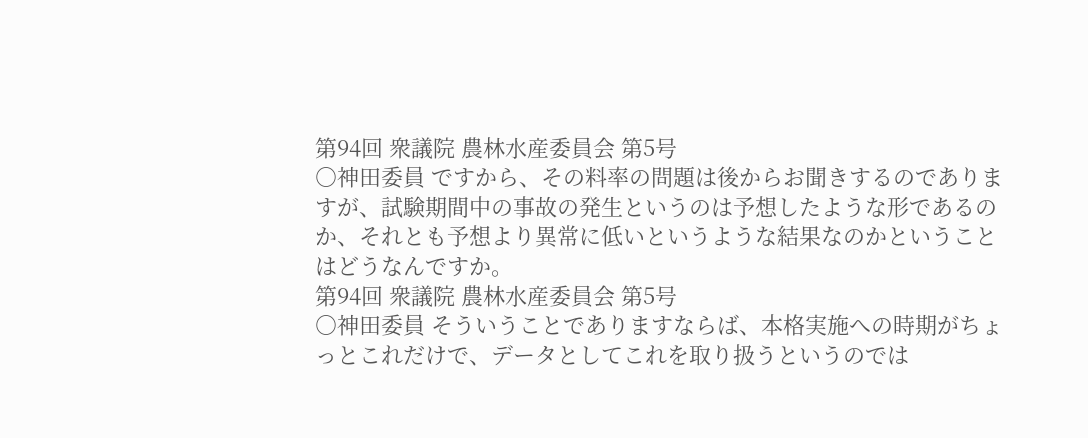第94回 衆議院 農林水産委員会 第5号
○神田委員 ですから、その料率の問題は後からお聞きするのでありますが、試験期間中の事故の発生というのは予想したような形であるのか、それとも予想より異常に低いというような結果なのかということはどうなんですか。
第94回 衆議院 農林水産委員会 第5号
○神田委員 そういうことでありますならば、本格実施への時期がちょっとこれだけで、データとしてこれを取り扱うというのでは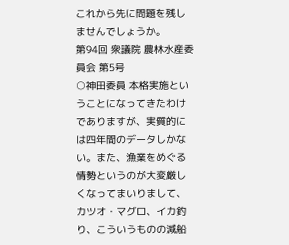これから先に問題を残しませんでしょうか。
第94回 衆議院 農林水産委員会 第5号
○神田委員 本格実施ということになってきたわけでありますが、実質的には四年間のデータしかない。また、漁業をめぐる情勢というのが大変厳しくなってまいりまして、カツオ・マグロ、イカ釣り、こういうものの減船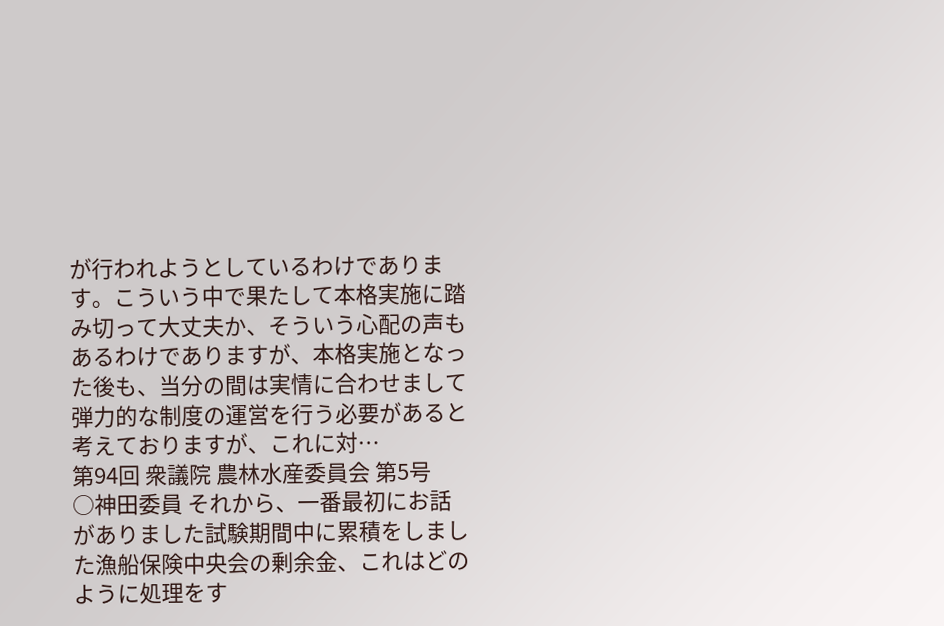が行われようとしているわけであります。こういう中で果たして本格実施に踏み切って大丈夫か、そういう心配の声もあるわけでありますが、本格実施となった後も、当分の間は実情に合わせまして弾力的な制度の運営を行う必要があると考えておりますが、これに対…
第94回 衆議院 農林水産委員会 第5号
○神田委員 それから、一番最初にお話がありました試験期間中に累積をしました漁船保険中央会の剰余金、これはどのように処理をす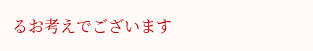るお考えでございます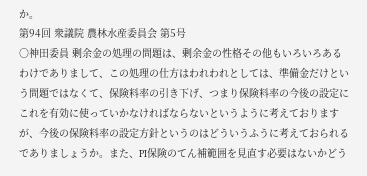か。
第94回 衆議院 農林水産委員会 第5号
○神田委員 剰余金の処理の問題は、剰余金の性格その他もいろいろあるわけでありまして、この処理の仕方はわれわれとしては、準備金だけという問題ではなくて、保険料率の引き下げ、つまり保険料率の今後の設定にこれを有効に使っていかなければならないというように考えておりますが、今後の保険料率の設定方針というのはどういうふうに考えておられるでありましょうか。また、PI保険のてん補範囲を見直す必要はないかどう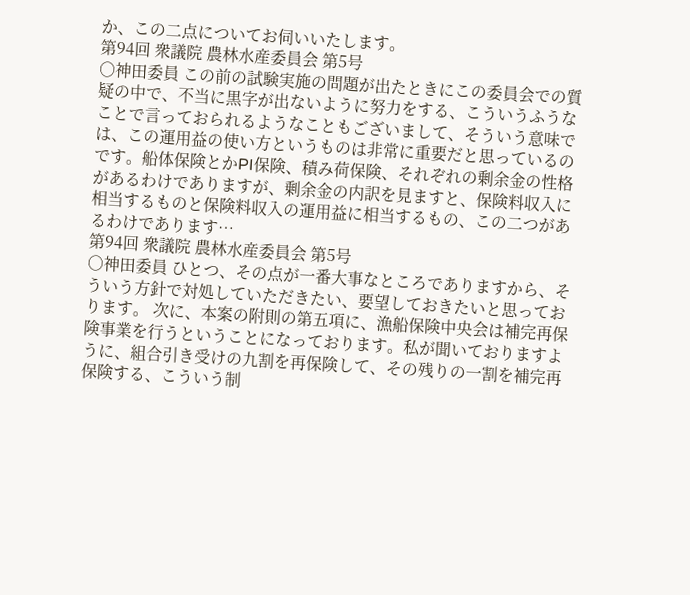か、この二点についてお伺いいたします。
第94回 衆議院 農林水産委員会 第5号
○神田委員 この前の試験実施の問題が出たときにこの委員会での質疑の中で、不当に黒字が出ないように努力をする、こういうふうなことで言っておられるようなこともございまして、そういう意味では、この運用益の使い方というものは非常に重要だと思っているのです。船体保険とかPI保険、積み荷保険、それぞれの剰余金の性格があるわけでありますが、剰余金の内訳を見ますと、保険料収入に相当するものと保険料収入の運用益に相当するもの、この二つがあるわけであります…
第94回 衆議院 農林水産委員会 第5号
○神田委員 ひとつ、その点が一番大事なところでありますから、そういう方針で対処していただきたい、要望しておきたいと思っております。 次に、本案の附則の第五項に、漁船保険中央会は補完再保険事業を行うということになっております。私が聞いておりますように、組合引き受けの九割を再保険して、その残りの一割を補完再保険する、こういう制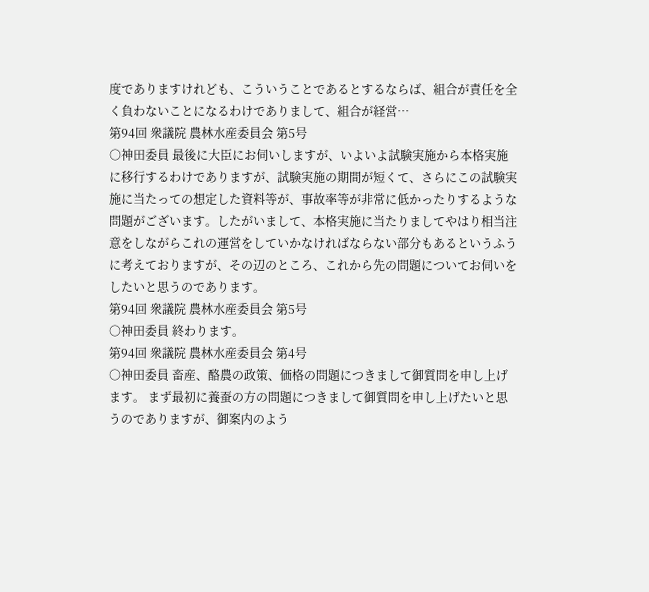度でありますけれども、こういうことであるとするならば、組合が責任を全く負わないことになるわけでありまして、組合が経営…
第94回 衆議院 農林水産委員会 第5号
○神田委員 最後に大臣にお伺いしますが、いよいよ試験実施から本格実施に移行するわけでありますが、試験実施の期間が短くて、さらにこの試験実施に当たっての想定した資料等が、事故率等が非常に低かったりするような問題がございます。したがいまして、本格実施に当たりましてやはり相当注意をしながらこれの運営をしていかなければならない部分もあるというふうに考えておりますが、その辺のところ、これから先の問題についてお伺いをしたいと思うのであります。
第94回 衆議院 農林水産委員会 第5号
○神田委員 終わります。
第94回 衆議院 農林水産委員会 第4号
○神田委員 畜産、酪農の政策、価格の問題につきまして御質問を申し上げます。 まず最初に養蚕の方の問題につきまして御質問を申し上げたいと思うのでありますが、御案内のよう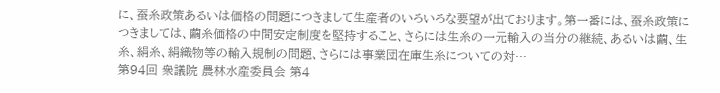に、蚕糸政策あるいは価格の問題につきまして生産者のいろいろな要望が出ております。第一番には、蚕糸政策につきましては、繭糸価格の中間安定制度を堅持すること、さらには生糸の一元輸入の当分の継続、あるいは繭、生糸、絹糸、絹織物等の輸入規制の問題、さらには事業団在庫生糸についての対…
第94回 衆議院 農林水産委員会 第4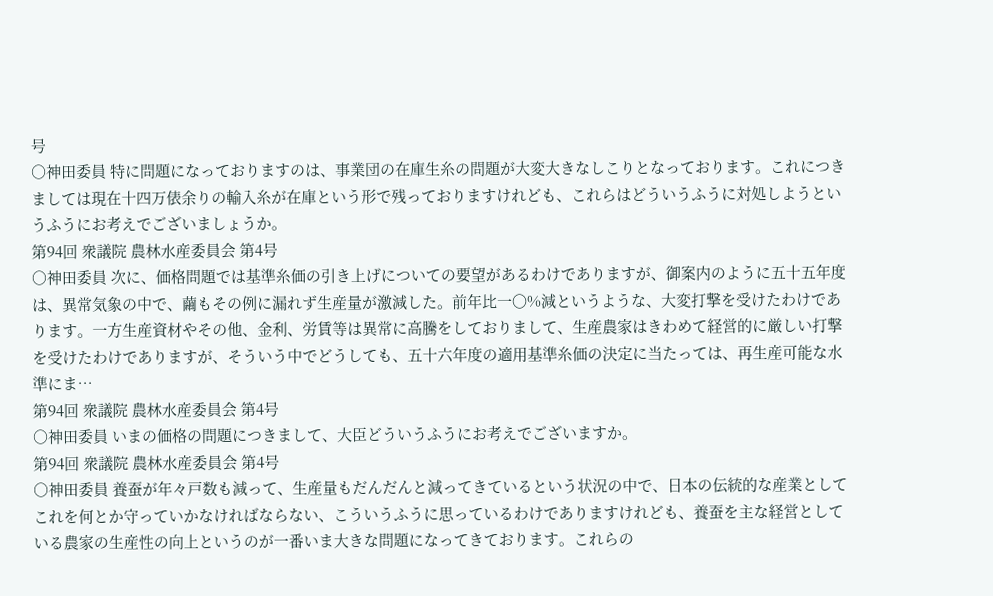号
○神田委員 特に問題になっておりますのは、事業団の在庫生糸の問題が大変大きなしこりとなっております。これにつきましては現在十四万俵余りの輸入糸が在庫という形で残っておりますけれども、これらはどういうふうに対処しようというふうにお考えでございましょうか。
第94回 衆議院 農林水産委員会 第4号
○神田委員 次に、価格問題では基準糸価の引き上げについての要望があるわけでありますが、御案内のように五十五年度は、異常気象の中で、繭もその例に漏れず生産量が激減した。前年比一〇%減というような、大変打撃を受けたわけであります。一方生産資材やその他、金利、労賃等は異常に高騰をしておりまして、生産農家はきわめて経営的に厳しい打撃を受けたわけでありますが、そういう中でどうしても、五十六年度の適用基準糸価の決定に当たっては、再生産可能な水準にま…
第94回 衆議院 農林水産委員会 第4号
○神田委員 いまの価格の問題につきまして、大臣どういうふうにお考えでございますか。
第94回 衆議院 農林水産委員会 第4号
○神田委員 養蚕が年々戸数も減って、生産量もだんだんと減ってきているという状況の中で、日本の伝統的な産業としてこれを何とか守っていかなければならない、こういうふうに思っているわけでありますけれども、養蚕を主な経営としている農家の生産性の向上というのが一番いま大きな問題になってきております。これらの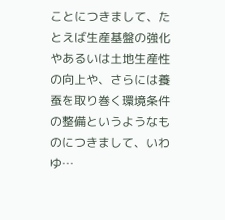ことにつきまして、たとえば生産基盤の強化やあるいは土地生産性の向上や、さらには養蚕を取り巻く環境条件の整備というようなものにつきまして、いわゆ…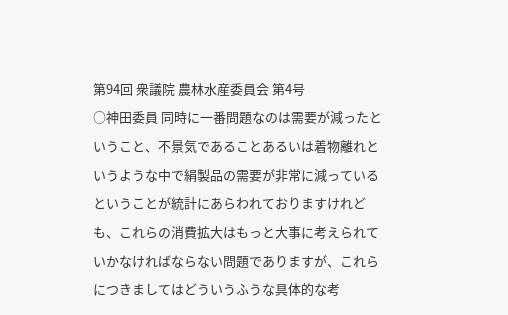第94回 衆議院 農林水産委員会 第4号
○神田委員 同時に一番問題なのは需要が減ったということ、不景気であることあるいは着物離れというような中で絹製品の需要が非常に減っているということが統計にあらわれておりますけれども、これらの消費拡大はもっと大事に考えられていかなければならない問題でありますが、これらにつきましてはどういうふうな具体的な考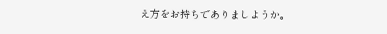え方をお持ちでありましようか。